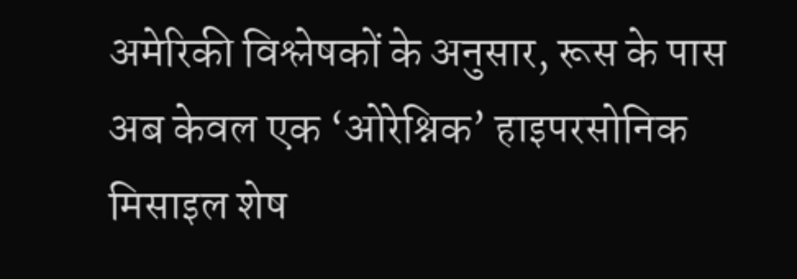अमेरिकी विश्लेषकों के अनुसार, रूस के पास अब केवल एक ‘ओरेश्निक’ हाइपरसोनिक मिसाइल शेष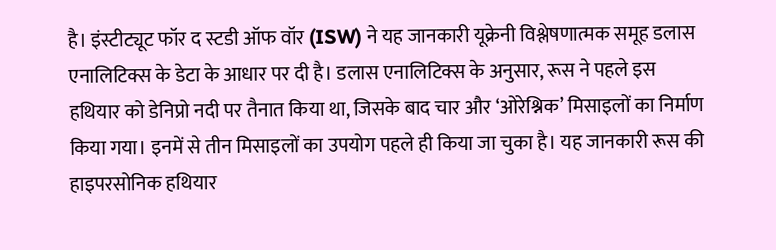है। इंस्टीट्यूट फॉर द स्टडी ऑफ वॉर (ISW) ने यह जानकारी यूक्रेनी विश्लेषणात्मक समूह डलास एनालिटिक्स के डेटा के आधार पर दी है। डलास एनालिटिक्स के अनुसार, रूस ने पहले इस हथियार को डेनिप्रो नदी पर तैनात किया था, जिसके बाद चार और ‘ओरेश्निक’ मिसाइलों का निर्माण किया गया। इनमें से तीन मिसाइलों का उपयोग पहले ही किया जा चुका है। यह जानकारी रूस की हाइपरसोनिक हथियार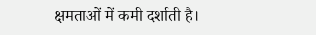क्षमताओं में कमी दर्शाती है।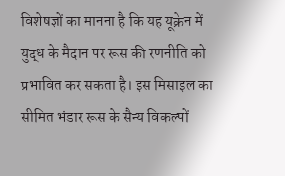विशेषज्ञों का मानना है कि यह यूक्रेन में युद्ध के मैदान पर रूस की रणनीति को प्रभावित कर सकता है। इस मिसाइल का सीमित भंडार रूस के सैन्य विकल्पों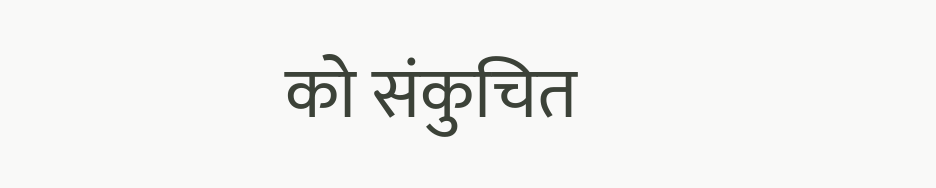को संकुचित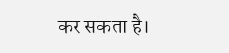कर सकता है।